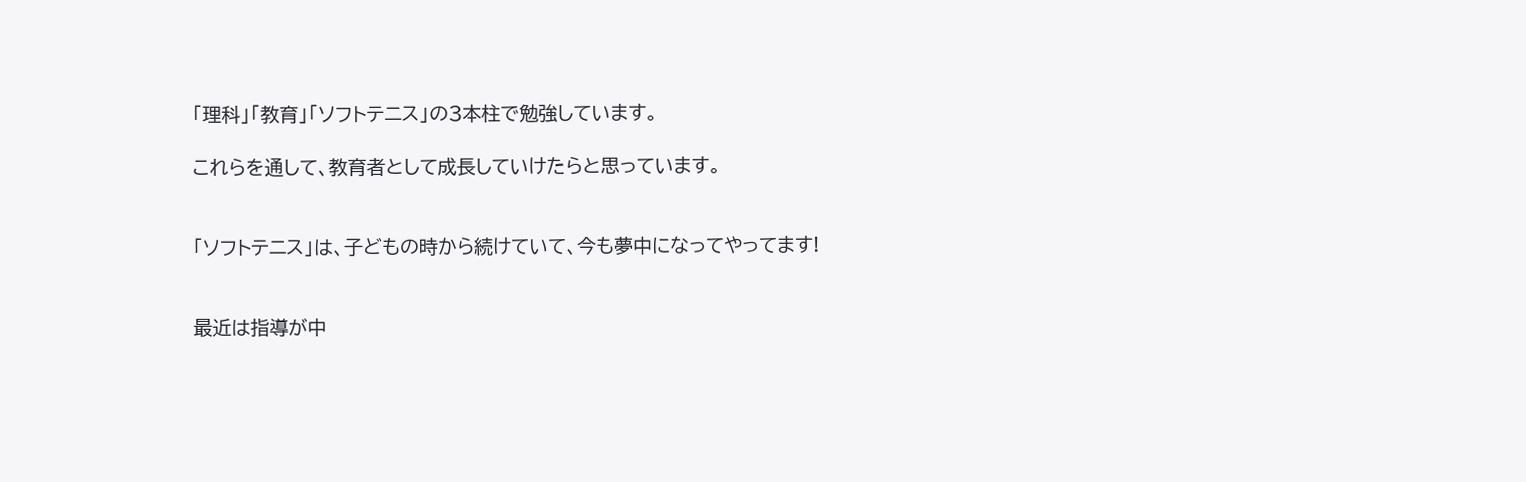「理科」「教育」「ソフトテニス」の3本柱で勉強しています。

これらを通して、教育者として成長していけたらと思っています。


「ソフトテニス」は、子どもの時から続けていて、今も夢中になってやってます!


最近は指導が中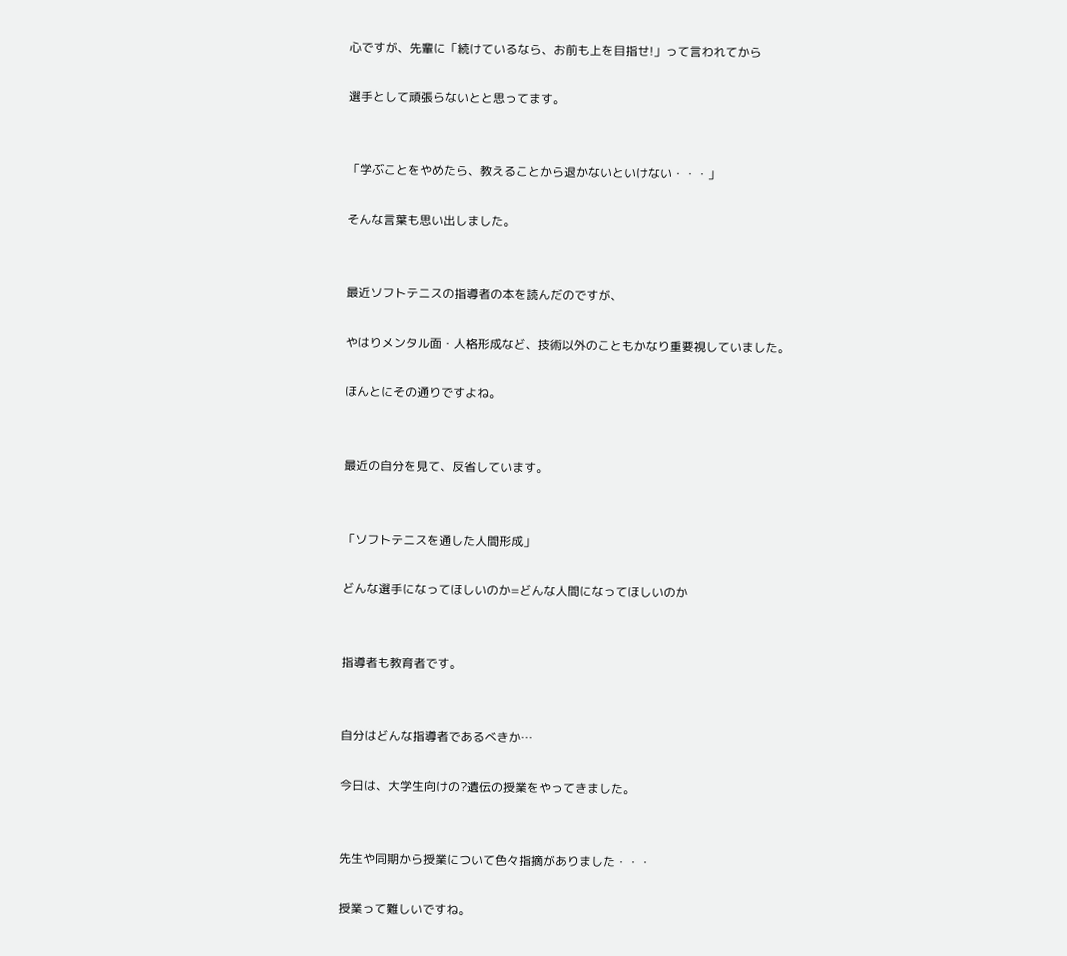心ですが、先輩に「続けているなら、お前も上を目指せ!」って言われてから

選手として頑張らないとと思ってます。


「学ぶことをやめたら、教えることから退かないといけない・・・」

そんな言葉も思い出しました。


最近ソフトテニスの指導者の本を読んだのですが、

やはりメンタル面・人格形成など、技術以外のこともかなり重要視していました。

ほんとにその通りですよね。


最近の自分を見て、反省しています。


「ソフトテニスを通した人間形成」

どんな選手になってほしいのか=どんな人間になってほしいのか


指導者も教育者です。


自分はどんな指導者であるべきか…

今日は、大学生向けの?遺伝の授業をやってきました。


先生や同期から授業について色々指摘がありました・・・

授業って難しいですね。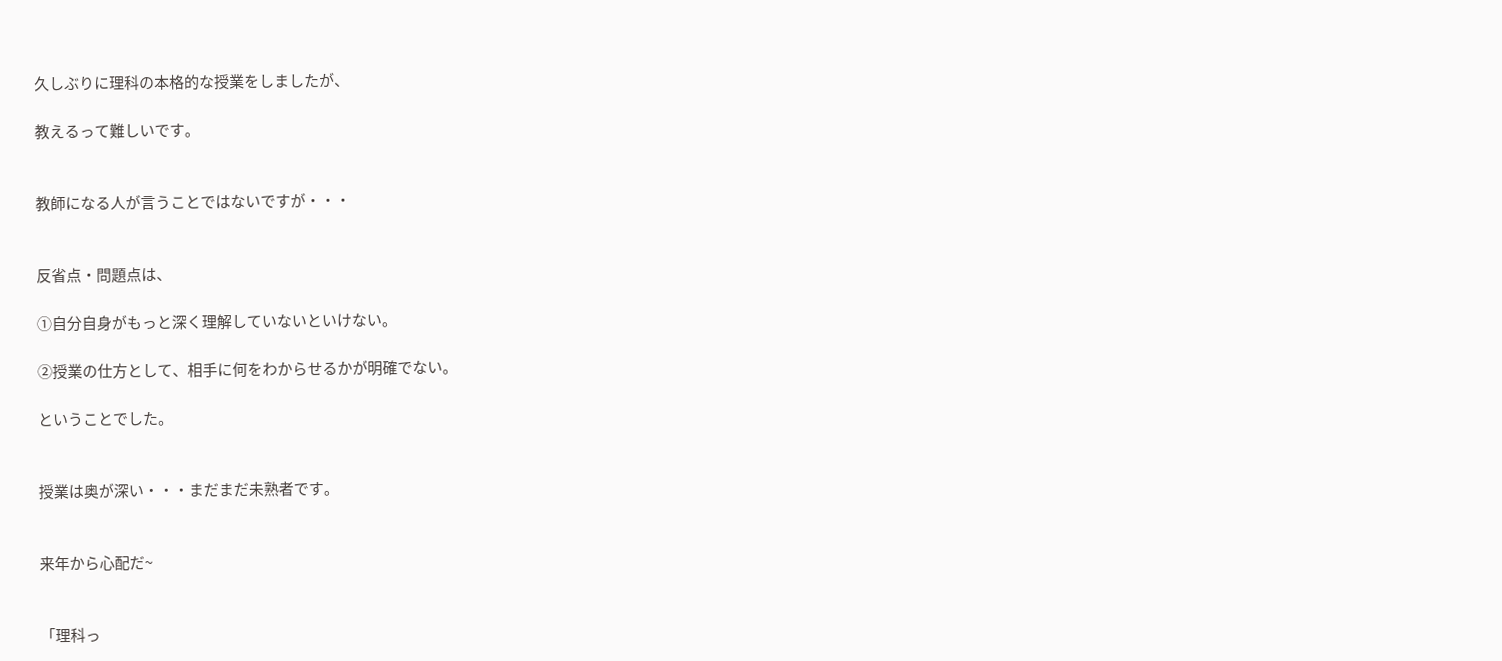久しぶりに理科の本格的な授業をしましたが、

教えるって難しいです。


教師になる人が言うことではないですが・・・


反省点・問題点は、

①自分自身がもっと深く理解していないといけない。

②授業の仕方として、相手に何をわからせるかが明確でない。

ということでした。


授業は奥が深い・・・まだまだ未熟者です。


来年から心配だ~


「理科っ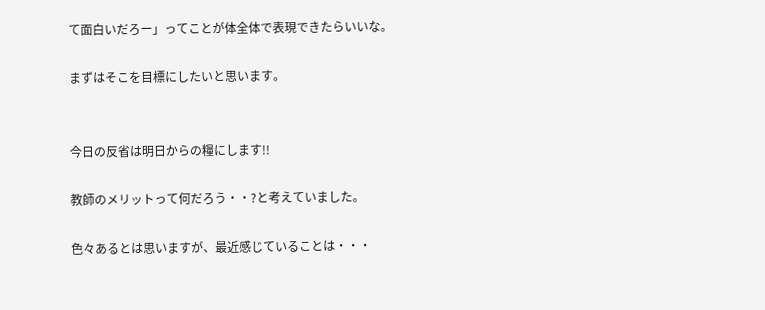て面白いだろー」ってことが体全体で表現できたらいいな。

まずはそこを目標にしたいと思います。


今日の反省は明日からの糧にします!!

教師のメリットって何だろう・・?と考えていました。

色々あるとは思いますが、最近感じていることは・・・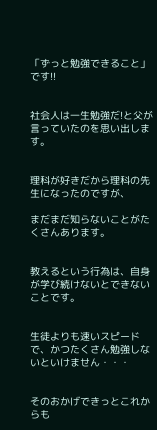「ずっと勉強できること」です!!


社会人は一生勉強だ!と父が言っていたのを思い出します。


理科が好きだから理科の先生になったのですが、

まだまだ知らないことがたくさんあります。


教えるという行為は、自身が学び続けないとできないことです。


生徒よりも速いスピードで、かつたくさん勉強しないといけません・・・


そのおかげできっとこれからも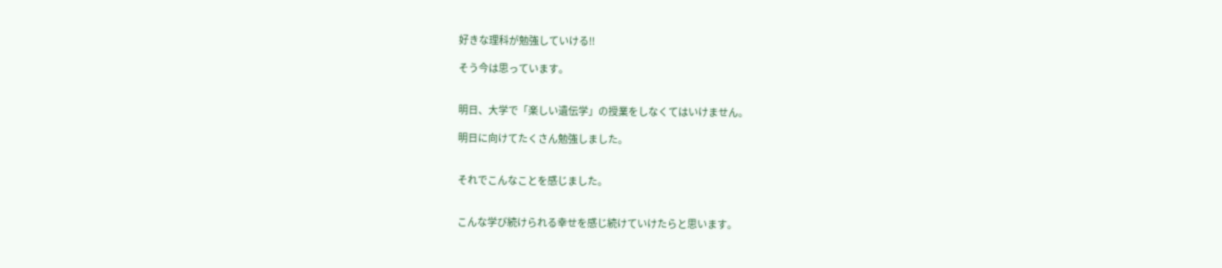好きな理科が勉強していける!!

そう今は思っています。


明日、大学で「楽しい遺伝学」の授業をしなくてはいけません。

明日に向けてたくさん勉強しました。


それでこんなことを感じました。


こんな学び続けられる幸せを感じ続けていけたらと思います。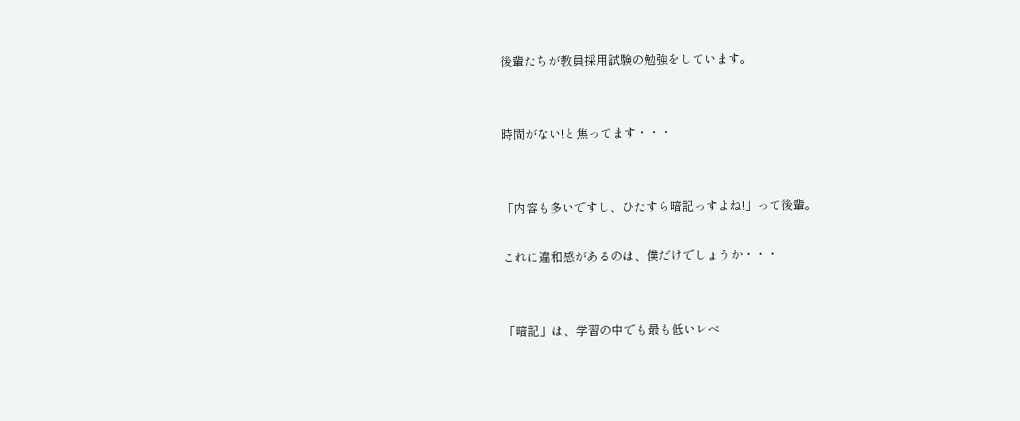後輩たちが教員採用試験の勉強をしています。


時間がない!と焦ってます・・・


「内容も多いですし、ひたすら暗記っすよね!」って後輩。

これに違和感があるのは、僕だけでしょうか・・・


「暗記」は、学習の中でも最も低いレベ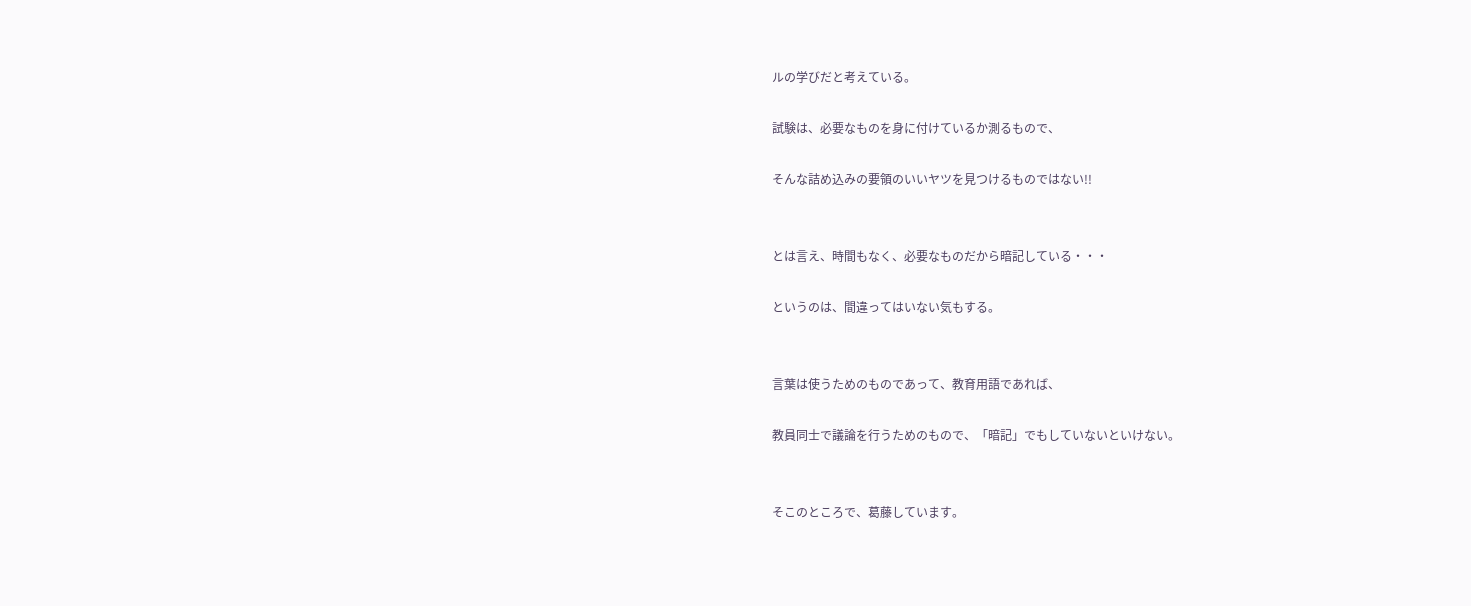ルの学びだと考えている。

試験は、必要なものを身に付けているか測るもので、

そんな詰め込みの要領のいいヤツを見つけるものではない!!


とは言え、時間もなく、必要なものだから暗記している・・・

というのは、間違ってはいない気もする。


言葉は使うためのものであって、教育用語であれば、

教員同士で議論を行うためのもので、「暗記」でもしていないといけない。


そこのところで、葛藤しています。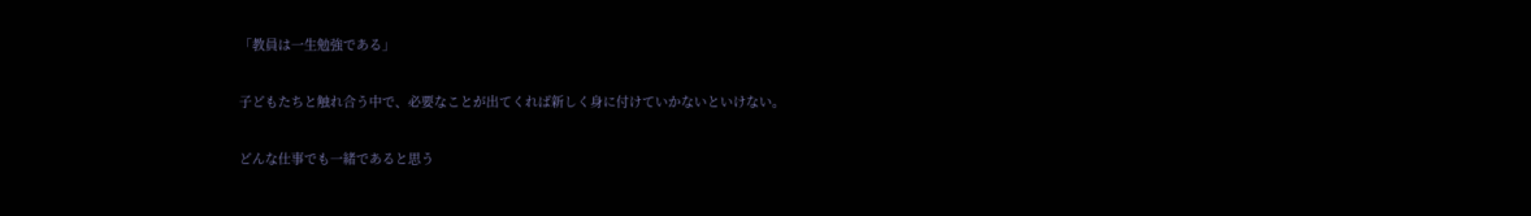「教員は一生勉強である」

子どもたちと触れ合う中で、必要なことが出てくれば新しく身に付けていかないといけない。

どんな仕事でも一緒であると思う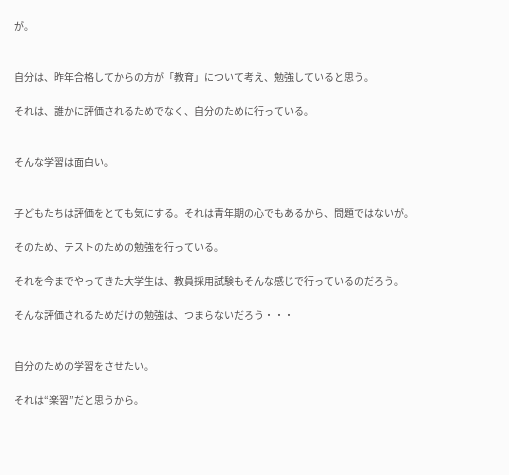が。


自分は、昨年合格してからの方が「教育」について考え、勉強していると思う。

それは、誰かに評価されるためでなく、自分のために行っている。


そんな学習は面白い。


子どもたちは評価をとても気にする。それは青年期の心でもあるから、問題ではないが。

そのため、テストのための勉強を行っている。

それを今までやってきた大学生は、教員採用試験もそんな感じで行っているのだろう。

そんな評価されるためだけの勉強は、つまらないだろう・・・


自分のための学習をさせたい。

それは“楽習”だと思うから。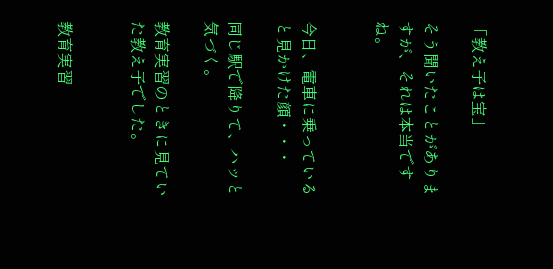「教え子は宝」

そう聞いたことがありますが、それは本当ですね。


今日、電車に乗っていると見かけた顔・・・

同じ駅で降りて、ハッと気づく。

教育実習のときに見ていた教え子でした。


教育実習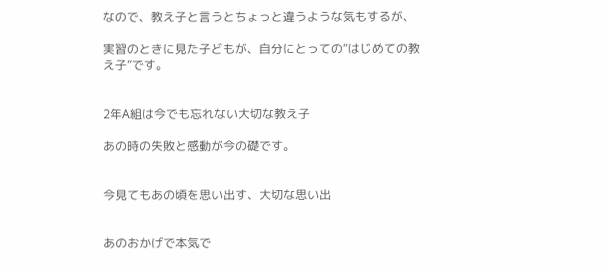なので、教え子と言うとちょっと違うような気もするが、

実習のときに見た子どもが、自分にとっての“はじめての教え子”です。


2年A組は今でも忘れない大切な教え子

あの時の失敗と感動が今の礎です。


今見てもあの頃を思い出す、大切な思い出


あのおかげで本気で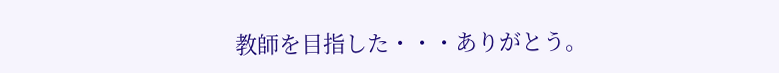教師を目指した・・・ありがとう。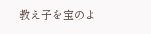教え子を宝のよ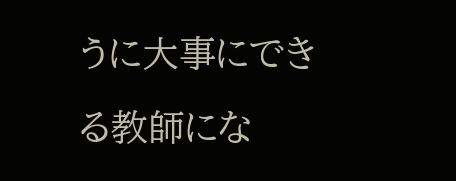うに大事にできる教師にな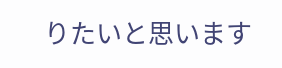りたいと思います